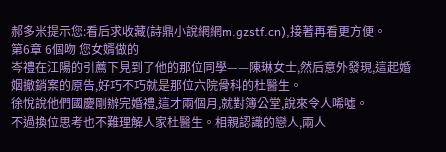郝多米提示您:看后求收藏(詩鼎小說網網m.gzstf.cn),接著再看更方便。
第6章 6個吻 您女婿做的
岑禮在江陽的引薦下見到了他的那位同學——陳琳女士,然后意外發現,這起婚姻撤銷案的原告,好巧不巧就是那位六院骨科的杜醫生。
徐悅說他們國慶剛辦完婚禮,這才兩個月,就對簿公堂,說來令人唏噓。
不過換位思考也不難理解人家杜醫生。相親認識的戀人,兩人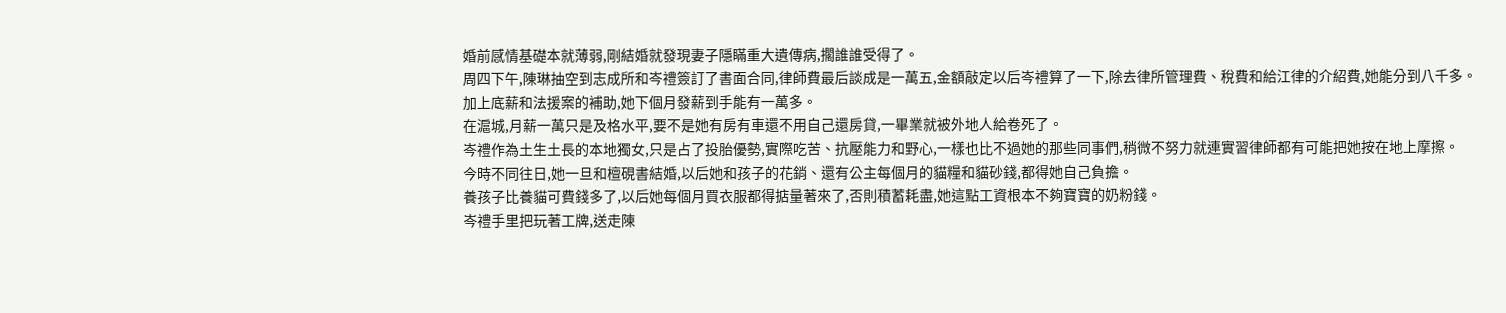婚前感情基礎本就薄弱,剛結婚就發現妻子隱瞞重大遺傳病,擱誰誰受得了。
周四下午,陳琳抽空到志成所和岑禮簽訂了書面合同,律師費最后談成是一萬五,金額敲定以后岑禮算了一下,除去律所管理費、稅費和給江律的介紹費,她能分到八千多。
加上底薪和法援案的補助,她下個月發薪到手能有一萬多。
在滬城,月薪一萬只是及格水平,要不是她有房有車還不用自己還房貸,一畢業就被外地人給卷死了。
岑禮作為土生土長的本地獨女,只是占了投胎優勢,實際吃苦、抗壓能力和野心,一樣也比不過她的那些同事們,稍微不努力就連實習律師都有可能把她按在地上摩擦。
今時不同往日,她一旦和檀硯書結婚,以后她和孩子的花銷、還有公主每個月的貓糧和貓砂錢,都得她自己負擔。
養孩子比養貓可費錢多了,以后她每個月買衣服都得掂量著來了,否則積蓄耗盡,她這點工資根本不夠寶寶的奶粉錢。
岑禮手里把玩著工牌,送走陳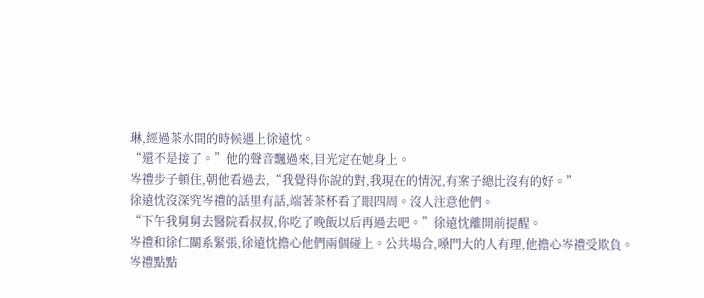琳,經過茶水間的時候遇上徐遠忱。
“還不是接了。”他的聲音飄過來,目光定在她身上。
岑禮步子頓住,朝他看過去,“我覺得你說的對,我現在的情況,有案子總比沒有的好。”
徐遠忱沒深究岑禮的話里有話,端著茶杯看了眼四周。沒人注意他們。
“下午我舅舅去醫院看叔叔,你吃了晚飯以后再過去吧。”徐遠忱離開前提醒。
岑禮和徐仁關系緊張,徐遠忱擔心他們兩個碰上。公共場合,嗓門大的人有理,他擔心岑禮受欺負。
岑禮點點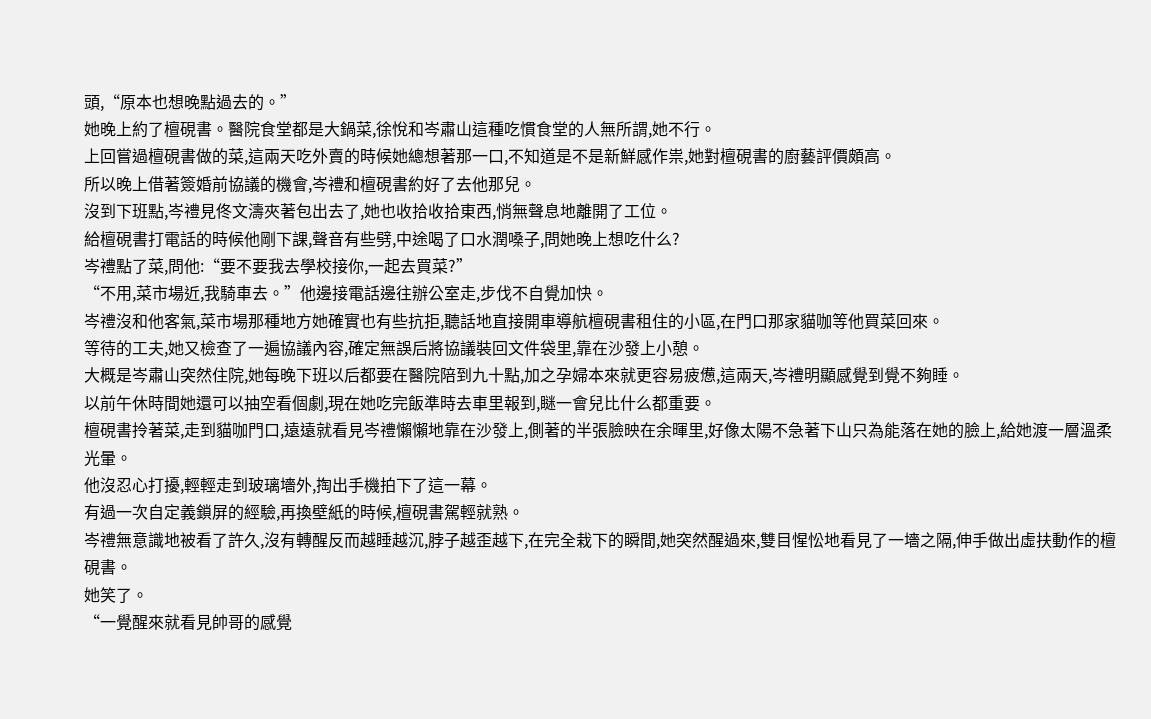頭,“原本也想晚點過去的。”
她晚上約了檀硯書。醫院食堂都是大鍋菜,徐悅和岑肅山這種吃慣食堂的人無所謂,她不行。
上回嘗過檀硯書做的菜,這兩天吃外賣的時候她總想著那一口,不知道是不是新鮮感作祟,她對檀硯書的廚藝評價頗高。
所以晚上借著簽婚前協議的機會,岑禮和檀硯書約好了去他那兒。
沒到下班點,岑禮見佟文濤夾著包出去了,她也收拾收拾東西,悄無聲息地離開了工位。
給檀硯書打電話的時候他剛下課,聲音有些劈,中途喝了口水潤嗓子,問她晚上想吃什么?
岑禮點了菜,問他:“要不要我去學校接你,一起去買菜?”
“不用,菜市場近,我騎車去。”他邊接電話邊往辦公室走,步伐不自覺加快。
岑禮沒和他客氣,菜市場那種地方她確實也有些抗拒,聽話地直接開車導航檀硯書租住的小區,在門口那家貓咖等他買菜回來。
等待的工夫,她又檢查了一遍協議內容,確定無誤后將協議裝回文件袋里,靠在沙發上小憩。
大概是岑肅山突然住院,她每晚下班以后都要在醫院陪到九十點,加之孕婦本來就更容易疲憊,這兩天,岑禮明顯感覺到覺不夠睡。
以前午休時間她還可以抽空看個劇,現在她吃完飯準時去車里報到,瞇一會兒比什么都重要。
檀硯書拎著菜,走到貓咖門口,遠遠就看見岑禮懶懶地靠在沙發上,側著的半張臉映在余暉里,好像太陽不急著下山只為能落在她的臉上,給她渡一層溫柔光暈。
他沒忍心打擾,輕輕走到玻璃墻外,掏出手機拍下了這一幕。
有過一次自定義鎖屏的經驗,再換壁紙的時候,檀硯書駕輕就熟。
岑禮無意識地被看了許久,沒有轉醒反而越睡越沉,脖子越歪越下,在完全栽下的瞬間,她突然醒過來,雙目惺忪地看見了一墻之隔,伸手做出虛扶動作的檀硯書。
她笑了。
“一覺醒來就看見帥哥的感覺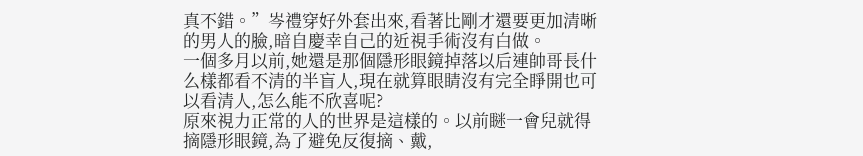真不錯。”岑禮穿好外套出來,看著比剛才還要更加清晰的男人的臉,暗自慶幸自己的近視手術沒有白做。
一個多月以前,她還是那個隱形眼鏡掉落以后連帥哥長什么樣都看不清的半盲人,現在就算眼睛沒有完全睜開也可以看清人,怎么能不欣喜呢?
原來視力正常的人的世界是這樣的。以前瞇一會兒就得摘隱形眼鏡,為了避免反復摘、戴,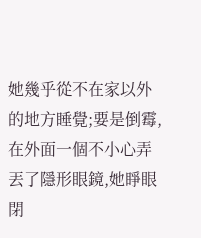她幾乎從不在家以外的地方睡覺;要是倒霉,在外面一個不小心弄丟了隱形眼鏡,她睜眼閉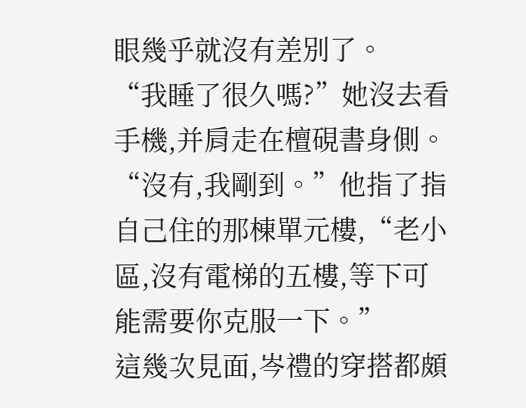眼幾乎就沒有差別了。
“我睡了很久嗎?”她沒去看手機,并肩走在檀硯書身側。
“沒有,我剛到。”他指了指自己住的那棟單元樓,“老小區,沒有電梯的五樓,等下可能需要你克服一下。”
這幾次見面,岑禮的穿搭都頗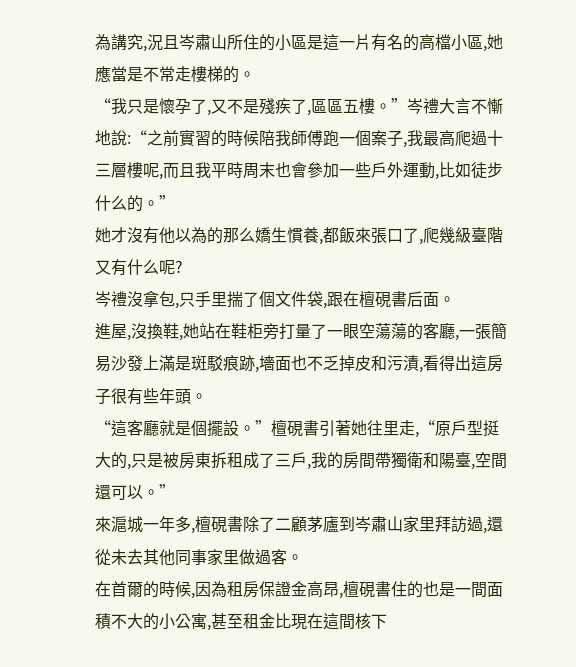為講究,況且岑肅山所住的小區是這一片有名的高檔小區,她應當是不常走樓梯的。
“我只是懷孕了,又不是殘疾了,區區五樓。”岑禮大言不慚地說:“之前實習的時候陪我師傅跑一個案子,我最高爬過十三層樓呢,而且我平時周末也會參加一些戶外運動,比如徒步什么的。”
她才沒有他以為的那么嬌生慣養,都飯來張口了,爬幾級臺階又有什么呢?
岑禮沒拿包,只手里揣了個文件袋,跟在檀硯書后面。
進屋,沒換鞋,她站在鞋柜旁打量了一眼空蕩蕩的客廳,一張簡易沙發上滿是斑駁痕跡,墻面也不乏掉皮和污漬,看得出這房子很有些年頭。
“這客廳就是個擺設。”檀硯書引著她往里走,“原戶型挺大的,只是被房東拆租成了三戶,我的房間帶獨衛和陽臺,空間還可以。”
來滬城一年多,檀硯書除了二顧茅廬到岑肅山家里拜訪過,還從未去其他同事家里做過客。
在首爾的時候,因為租房保證金高昂,檀硯書住的也是一間面積不大的小公寓,甚至租金比現在這間核下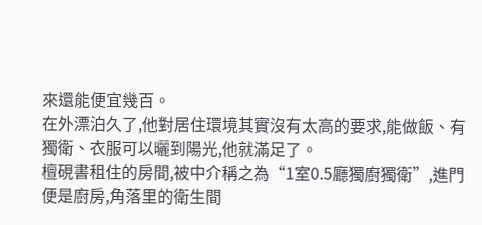來還能便宜幾百。
在外漂泊久了,他對居住環境其實沒有太高的要求,能做飯、有獨衛、衣服可以曬到陽光,他就滿足了。
檀硯書租住的房間,被中介稱之為“1室0.5廳獨廚獨衛”,進門便是廚房,角落里的衛生間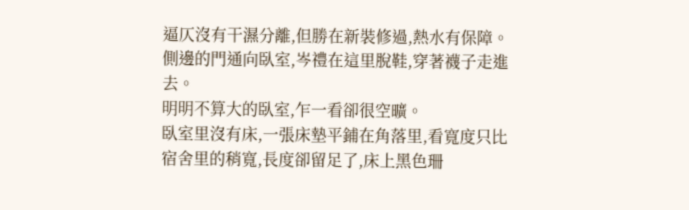逼仄沒有干濕分離,但勝在新裝修過,熱水有保障。側邊的門通向臥室,岑禮在這里脫鞋,穿著襪子走進去。
明明不算大的臥室,乍一看卻很空曠。
臥室里沒有床,一張床墊平鋪在角落里,看寬度只比宿舍里的稍寬,長度卻留足了,床上黑色珊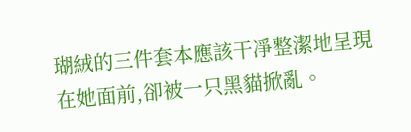瑚絨的三件套本應該干凈整潔地呈現在她面前,卻被一只黑貓掀亂。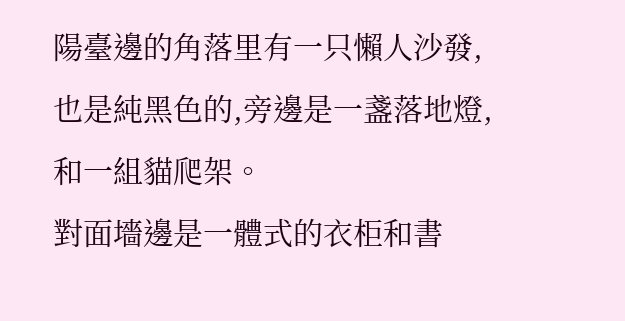陽臺邊的角落里有一只懶人沙發,也是純黑色的,旁邊是一盞落地燈,和一組貓爬架。
對面墻邊是一體式的衣柜和書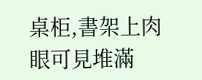桌柜,書架上肉眼可見堆滿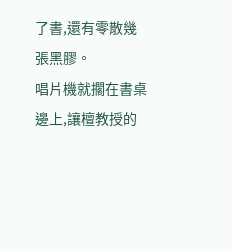了書,還有零散幾張黑膠。
唱片機就擱在書桌邊上,讓檀教授的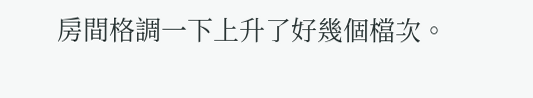房間格調一下上升了好幾個檔次。